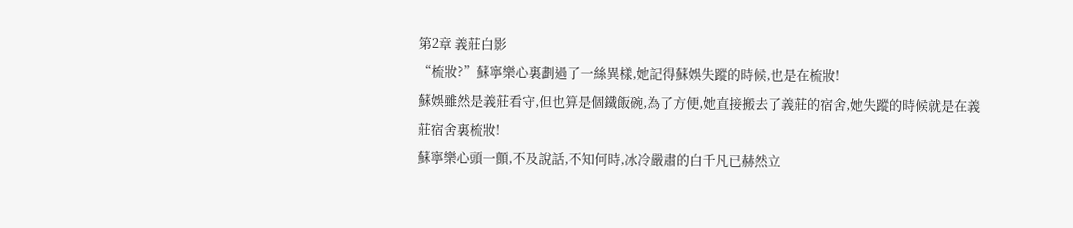第2章 義莊白影
“梳妝?”蘇寧樂心裏劃過了一絲異樣,她記得蘇娛失蹤的時候,也是在梳妝!
蘇娛雖然是義莊看守,但也算是個鐵飯碗,為了方便,她直接搬去了義莊的宿舍,她失蹤的時候就是在義莊宿舍裏梳妝!
蘇寧樂心頭一顫,不及說話,不知何時,冰冷嚴肅的白千凡已赫然立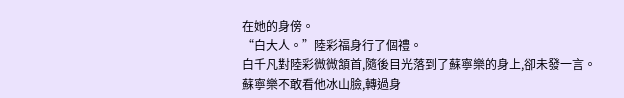在她的身傍。
“白大人。”陸彩福身行了個禮。
白千凡對陸彩微微頷首,隨後目光落到了蘇寧樂的身上,卻未發一言。
蘇寧樂不敢看他冰山臉,轉過身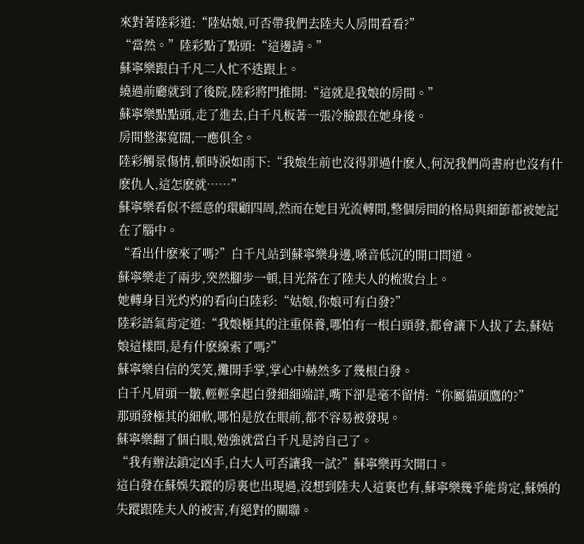來對著陸彩道:“陸姑娘,可否帶我們去陸夫人房間看看?”
“當然。”陸彩點了點頭:“這邊請。”
蘇寧樂跟白千凡二人忙不迭跟上。
繞過前廳就到了後院,陸彩將門推開:“這就是我娘的房間。”
蘇寧樂點點頭,走了進去,白千凡板著一張冷臉跟在她身後。
房間整潔寬闊,一應俱全。
陸彩觸景傷情,頓時淚如雨下:“我娘生前也沒得罪過什麽人,何況我們尚書府也沒有什麽仇人,這怎麽就……”
蘇寧樂看似不經意的環顧四周,然而在她目光流轉間,整個房間的格局與細節都被她記在了腦中。
“看出什麽來了嗎?”白千凡站到蘇寧樂身邊,嗓音低沉的開口問道。
蘇寧樂走了兩步,突然腳步一頓,目光落在了陸夫人的梳妝台上。
她轉身目光灼灼的看向白陸彩:“姑娘,你娘可有白發?”
陸彩語氣肯定道:“我娘極其的注重保養,哪怕有一根白頭發,都會讓下人拔了去,蘇姑娘這樣問,是有什麽線索了嗎?”
蘇寧樂自信的笑笑,攤開手掌,掌心中赫然多了幾根白發。
白千凡眉頭一皺,輕輕拿起白發細細端詳,嘴下卻是毫不留情:“你屬貓頭鷹的?”
那頭發極其的細軟,哪怕是放在眼前,都不容易被發現。
蘇寧樂翻了個白眼,勉強就當白千凡是誇自己了。
“我有辦法鎖定凶手,白大人可否讓我一試?”蘇寧樂再次開口。
這白發在蘇娛失蹤的房裏也出現過,沒想到陸夫人這裏也有,蘇寧樂幾乎能肯定,蘇娛的失蹤跟陸夫人的被害,有絕對的關聯。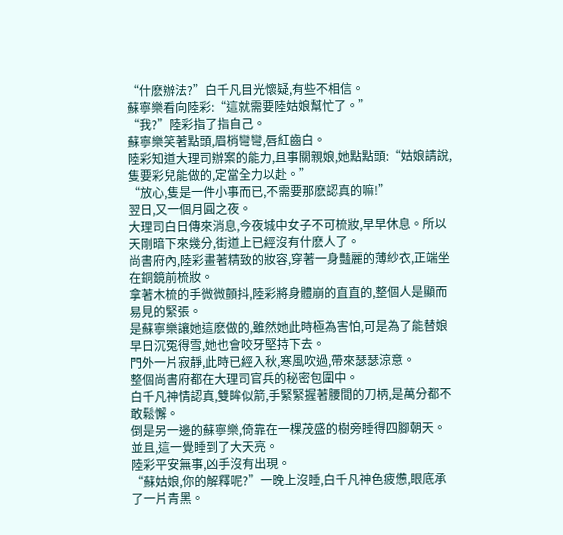“什麽辦法?”白千凡目光懷疑,有些不相信。
蘇寧樂看向陸彩:“這就需要陸姑娘幫忙了。”
“我?”陸彩指了指自己。
蘇寧樂笑著點頭,眉梢彎彎,唇紅齒白。
陸彩知道大理司辦案的能力,且事關親娘,她點點頭:“姑娘請說,隻要彩兒能做的,定當全力以赴。”
“放心,隻是一件小事而已,不需要那麽認真的嘛!”
翌日,又一個月圓之夜。
大理司白日傳來消息,今夜城中女子不可梳妝,早早休息。所以天剛暗下來幾分,街道上已經沒有什麽人了。
尚書府內,陸彩畫著精致的妝容,穿著一身豔麗的薄紗衣,正端坐在銅鏡前梳妝。
拿著木梳的手微微顫抖,陸彩將身體崩的直直的,整個人是顯而易見的緊張。
是蘇寧樂讓她這麽做的,雖然她此時極為害怕,可是為了能替娘早日沉冤得雪,她也會咬牙堅持下去。
門外一片寂靜,此時已經入秋,寒風吹過,帶來瑟瑟涼意。
整個尚書府都在大理司官兵的秘密包圍中。
白千凡神情認真,雙眸似箭,手緊緊握著腰間的刀柄,是萬分都不敢鬆懈。
倒是另一邊的蘇寧樂,倚靠在一棵茂盛的樹旁睡得四腳朝天。並且,這一覺睡到了大天亮。
陸彩平安無事,凶手沒有出現。
“蘇姑娘,你的解釋呢?”一晚上沒睡,白千凡神色疲憊,眼底承了一片青黑。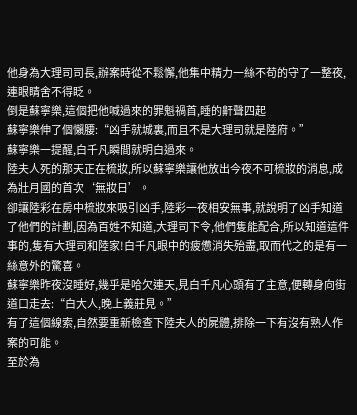他身為大理司司長,辦案時從不鬆懈,他集中精力一絲不苟的守了一整夜,連眼睛舍不得眨。
倒是蘇寧樂,這個把他喊過來的罪魁禍首,睡的鼾聲四起
蘇寧樂伸了個懶腰:“凶手就城裏,而且不是大理司就是陸府。”
蘇寧樂一提醒,白千凡瞬間就明白過來。
陸夫人死的那天正在梳妝,所以蘇寧樂讓他放出今夜不可梳妝的消息,成為壯月國的首次‘無妝日’。
卻讓陸彩在房中梳妝來吸引凶手,陸彩一夜相安無事,就說明了凶手知道了他們的計劃,因為百姓不知道,大理司下令,他們隻能配合,所以知道這件事的,隻有大理司和陸家!白千凡眼中的疲憊消失殆盡,取而代之的是有一絲意外的驚喜。
蘇寧樂昨夜沒睡好,幾乎是哈欠連天,見白千凡心頭有了主意,便轉身向街道口走去:“白大人,晚上義莊見。”
有了這個線索,自然要重新檢查下陸夫人的屍體,排除一下有沒有熟人作案的可能。
至於為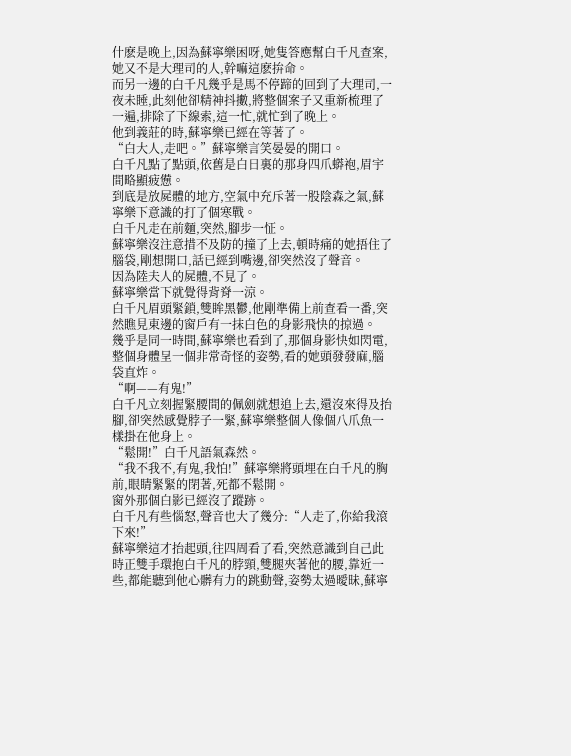什麽是晚上,因為蘇寧樂困呀,她隻答應幫白千凡查案,她又不是大理司的人,幹嘛這麽拚命。
而另一邊的白千凡幾乎是馬不停蹄的回到了大理司,一夜未睡,此刻他卻精神抖擻,將整個案子又重新梳理了一遍,排除了下線索,這一忙,就忙到了晚上。
他到義莊的時,蘇寧樂已經在等著了。
“白大人,走吧。”蘇寧樂言笑晏晏的開口。
白千凡點了點頭,依舊是白日裏的那身四爪蟒袍,眉宇間略顯疲憊。
到底是放屍體的地方,空氣中充斥著一股陰森之氣,蘇寧樂下意識的打了個寒戰。
白千凡走在前麵,突然,腳步一怔。
蘇寧樂沒注意措不及防的撞了上去,頓時痛的她捂住了腦袋,剛想開口,話已經到嘴邊,卻突然沒了聲音。
因為陸夫人的屍體,不見了。
蘇寧樂當下就覺得背脊一涼。
白千凡眉頭緊鎖,雙眸黑鬱,他剛準備上前查看一番,突然瞧見東邊的窗戶有一抹白色的身影飛快的掠過。
幾乎是同一時間,蘇寧樂也看到了,那個身影快如閃電,整個身體呈一個非常奇怪的姿勢,看的她頭發發麻,腦袋直炸。
“啊——有鬼!”
白千凡立刻握緊腰間的佩劍就想追上去,還沒來得及抬腳,卻突然感覺脖子一緊,蘇寧樂整個人像個八爪魚一樣掛在他身上。
“鬆開!”白千凡語氣森然。
“我不我不,有鬼,我怕!”蘇寧樂將頭埋在白千凡的胸前,眼睛緊緊的閉著,死都不鬆開。
窗外那個白影已經沒了蹤跡。
白千凡有些惱怒,聲音也大了幾分:“人走了,你給我滾下來!”
蘇寧樂這才抬起頭,往四周看了看,突然意識到自己此時正雙手環抱白千凡的脖頸,雙腿夾著他的腰,靠近一些,都能聽到他心髒有力的跳動聲,姿勢太過曖昧,蘇寧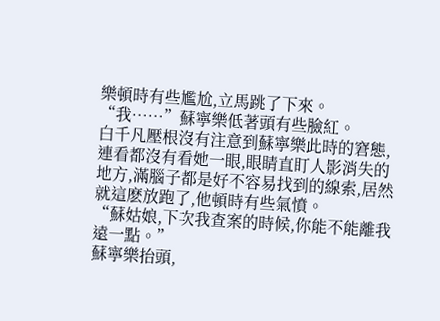樂頓時有些尷尬,立馬跳了下來。
“我……”蘇寧樂低著頭有些臉紅。
白千凡壓根沒有注意到蘇寧樂此時的窘態,連看都沒有看她一眼,眼睛直盯人影消失的地方,滿腦子都是好不容易找到的線索,居然就這麽放跑了,他頓時有些氣憤。
“蘇姑娘,下次我查案的時候,你能不能離我遠一點。”
蘇寧樂抬頭,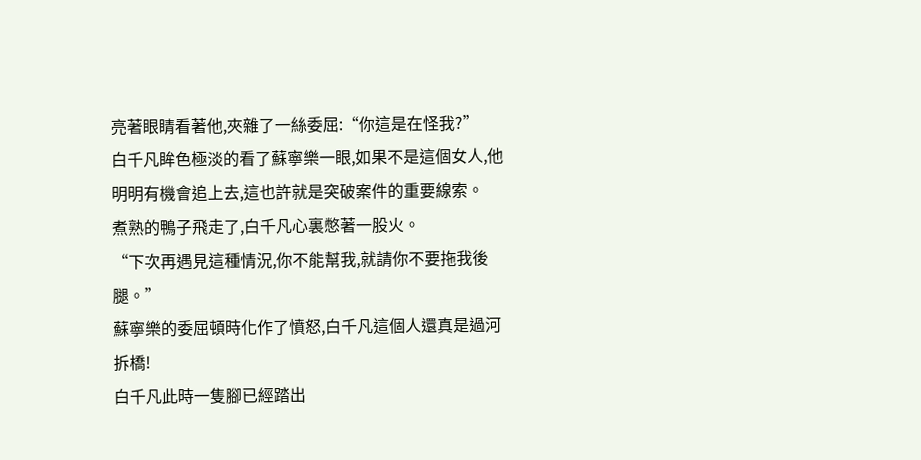亮著眼睛看著他,夾雜了一絲委屈:“你這是在怪我?”
白千凡眸色極淡的看了蘇寧樂一眼,如果不是這個女人,他明明有機會追上去,這也許就是突破案件的重要線索。
煮熟的鴨子飛走了,白千凡心裏憋著一股火。
“下次再遇見這種情況,你不能幫我,就請你不要拖我後腿。”
蘇寧樂的委屈頓時化作了憤怒,白千凡這個人還真是過河拆橋!
白千凡此時一隻腳已經踏出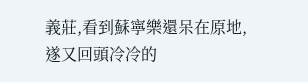義莊,看到蘇寧樂還呆在原地,遂又回頭冷冷的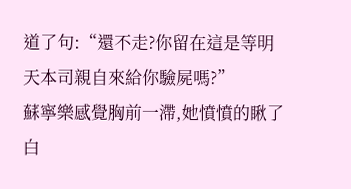道了句:“還不走?你留在這是等明天本司親自來給你驗屍嗎?”
蘇寧樂感覺胸前一滯,她憤憤的瞅了白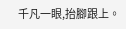千凡一眼,抬腳跟上。